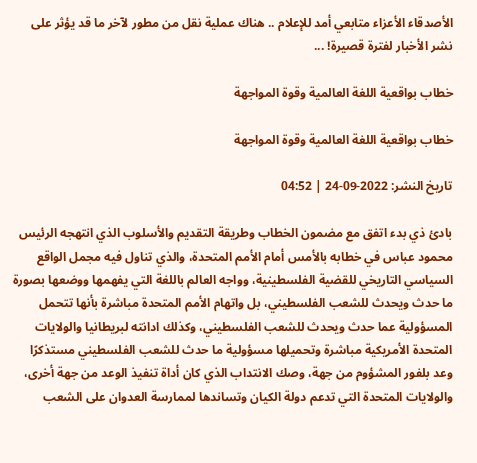الأصدقاء الأعزاء متابعي أمد للإعلام .. هناك عملية نقل من مطور لآخر ما قد يؤثر على نشر الأخبار لفترة قصيرة! ...

خطاب بواقعية اللغة العالمية وقوة المواجهة

خطاب بواقعية اللغة العالمية وقوة المواجهة

تاريخ النشر: 2022-09-24 | 04:52

بادئ ذي بدء اتفق مع مضمون الخطاب وطريقة التقديم والأسلوب الذي انتهجه الرئيس محمود عباس في خطابه بالأمس أمام الأمم المتحدة، والذي تناول فيه مجمل الواقع السياسي التاريخي للقضية الفلسطينية، وواجه العالم باللغة التي يفهمها ووضعها بصورة ما حدث ويحدث للشعب الفلسطيني، بل واتهام الأمم المتحدة مباشرة بأنها تتحمل المسؤولية عما حدث ويحدث للشعب الفلسطيني، وكذلك ادانته لبريطانيا والولايات المتحدة الأمريكية مباشرة وتحميلها مسؤولية ما حدث للشعب الفلسطيني مستذكرًا وعد بلفور المشؤوم من جهة، وصك الانتداب الذي كان أداة تنفيذ الوعد من جهة أخرى، والولايات المتحدة التي تدعم دولة الكيان وتساندها لممارسة العدوان على الشعب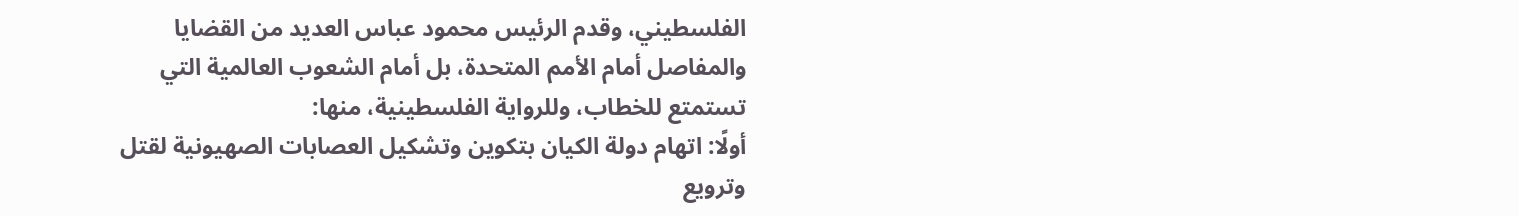الفلسطيني، وقدم الرئيس محمود عباس العديد من القضايا والمفاصل أمام الأمم المتحدة، بل أمام الشعوب العالمية التي تستمتع للخطاب، وللرواية الفلسطينية، منها:
أولًا: اتهام دولة الكيان بتكوين وتشكيل العصابات الصهيونية لقتل وترويع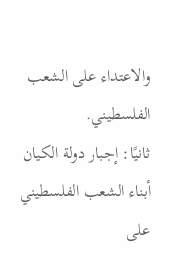والاعتداء على الشعب الفلسطيني.
ثانيًا: إجبار دولة الكيان أبناء الشعب الفلسطيني على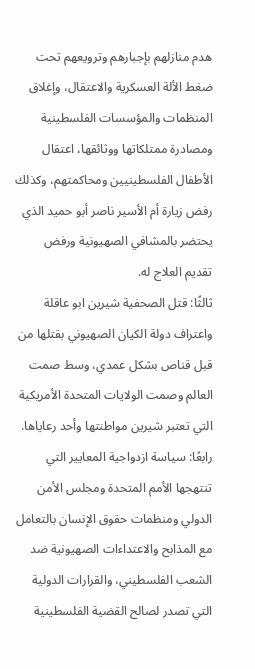هدم منازلهم بإجبارهم وترويعهم تحت ضغط الألة العسكرية والاعتقال، وإغلاق المنظمات والمؤسسات الفلسطينية ومصادرة ممتلكاتها ووثائقها، اعتقال الأطفال الفلسطينيين ومحاكمتهم، وكذلك رفض زيارة أم الأسير ناصر أبو حميد الذي يحتضر بالمشافي الصهيونية ورفض تقديم العلاج له.
ثالثًا: قتل الصحفية شيرين ابو عاقلة واعتراف دولة الكيان الصهيوني بقتلها من قبل قناص بشكل عمدي، وسط صمت العالم وصمت الولايات المتحدة الأمريكية التي تعتبر شيرين مواطنتها وأحد رعاياها.
رابعًا: سياسة ازدواجية المعايير التي تنتهجها الأمم المتحدة ومجلس الأمن الدولي ومنظمات حقوق الإنسان بالتعامل مع المذابح والاعتداءات الصهيونية ضد الشعب الفلسطيني، والقرارات الدولية التي تصدر لصالح القضية الفلسطينية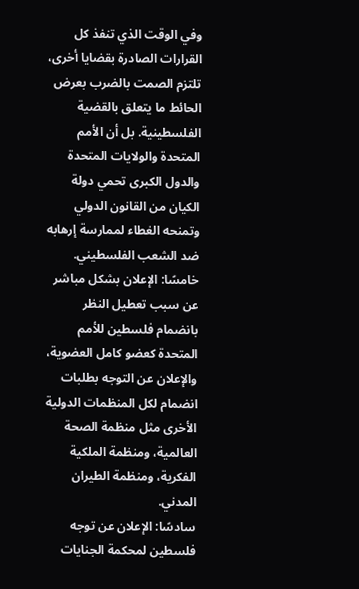وفي الوقت الذي تنفذ كل القرارات الصادرة بقضايا أخرى، تلتزم الصمت بالضرب بعرض الحائط ما يتعلق بالقضية الفلسطينية. بل أن الأمم المتحدة والولايات المتحدة والدول الكبرى تحمي دولة الكيان من القانون الدولي وتمنحه الغطاء لممارسة إرهابه ضد الشعب الفلسطيني.
خامسًا: الإعلان بشكل مباشر عن سبب تعطيل النظر بانضمام فلسطين للأمم المتحدة كعضو كامل العضوية، والإعلان عن التوجه بطلبات انضمام لكل المنظمات الدولية الأخرى مثل منظمة الصحة العالمية، ومنظمة الملكية الفكرية، ومنظمة الطيران المدني.
سادسًا: الإعلان عن توجه فلسطين لمحكمة الجنايات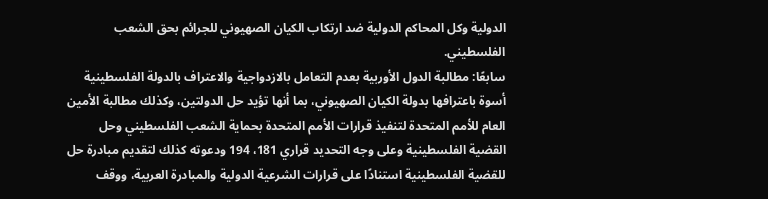الدولية وكل المحاكم الدولية ضد ارتكاب الكيان الصهيوني للجرائم بحق الشعب الفلسطيني.
سابعًا: مطالبة الدول الأوربية بعدم التعامل بالازدواجية والاعتراف بالدولة الفلسطينية أسوة باعترافها بدولة الكيان الصهيوني، بما أنها تؤيد حل الدولتين، وكذلك مطالبة الأمين العام للأمم المتحدة لتنفيذ قرارات الأمم المتحدة بحماية الشعب الفلسطيني وحل القضية الفلسطينية وعلى وجه التحديد قراري 181، 194 ودعوته كذلك لتقديم مبادرة حل للقضية الفلسطينية استنادًا على قرارات الشرعية الدولية والمبادرة العربية، ووقف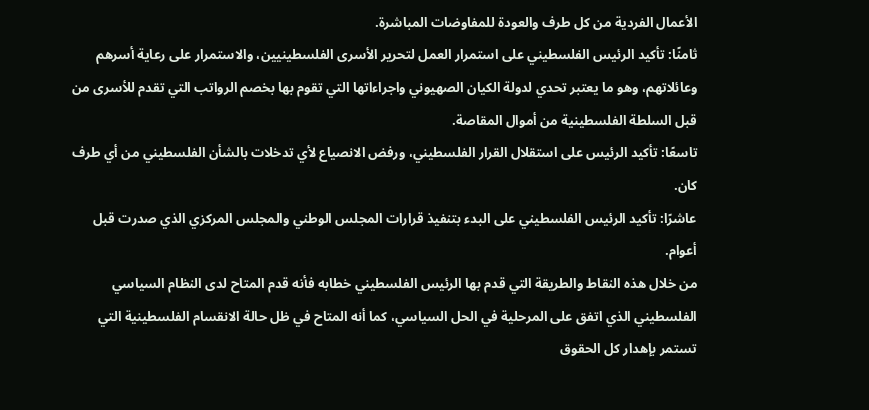الأعمال الفردية من كل طرف والعودة للمفاوضات المباشرة.
ثامنًا: تأكيد الرئيس الفلسطيني على استمرار العمل لتحرير الأسرى الفلسطينيين، والاستمرار على رعاية أسرهم وعائلاتهم، وهو ما يعتبر تحدي لدولة الكيان الصهيوني واجراءاتها التي تقوم بها بخصم الرواتب التي تقدم للأسرى من قبل السلطة الفلسطينية من أموال المقاصة.
تاسعًا: تأكيد الرئيس على استقلال القرار الفلسطيني، ورفض الانصياع لأي تدخلات بالشأن الفلسطيني من أي طرف كان.
عاشرًا: تأكيد الرئيس الفلسطيني على البدء بتنفيذ قرارات المجلس الوطني والمجلس المركزي الذي صدرت قبل أعوام.
من خلال هذه النقاط والطريقة التي قدم بها الرئيس الفلسطيني خطابه فأنه قدم المتاح لدى النظام السياسي الفلسطيني الذي اتفق على المرحلية في الحل السياسي، كما أنه المتاح في ظل حالة الانقسام الفلسطينية التي تستمر بإهدار كل الحقوق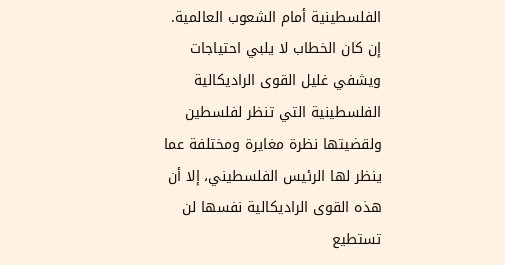الفلسطينية أمام الشعوب العالمية.
إن كان الخطاب لا يلبي احتياجات ويشفي غليل القوى الراديكالية الفلسطينية التي تنظر لفلسطين ولقضيتها نظرة مغايرة ومختلفة عما ينظر لها الرئيس الفلسطيني، إلا أن هذه القوى الراديكالية نفسها لن تستطيع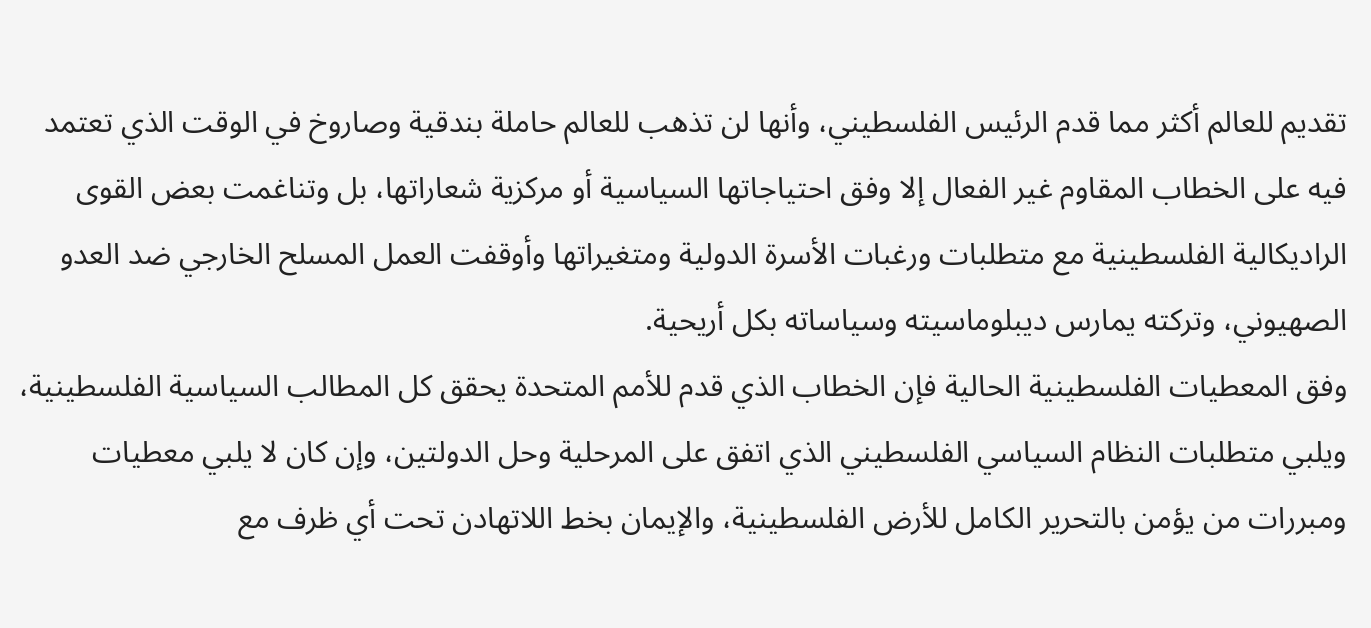تقديم للعالم أكثر مما قدم الرئيس الفلسطيني، وأنها لن تذهب للعالم حاملة بندقية وصاروخ في الوقت الذي تعتمد فيه على الخطاب المقاوم غير الفعال إلا وفق احتياجاتها السياسية أو مركزية شعاراتها، بل وتناغمت بعض القوى الراديكالية الفلسطينية مع متطلبات ورغبات الأسرة الدولية ومتغيراتها وأوقفت العمل المسلح الخارجي ضد العدو الصهيوني، وتركته يمارس ديبلوماسيته وسياساته بكل أريحية.
وفق المعطيات الفلسطينية الحالية فإن الخطاب الذي قدم للأمم المتحدة يحقق كل المطالب السياسية الفلسطينية، ويلبي متطلبات النظام السياسي الفلسطيني الذي اتفق على المرحلية وحل الدولتين، وإن كان لا يلبي معطيات ومبررات من يؤمن بالتحرير الكامل للأرض الفلسطينية، والإيمان بخط اللاتهادن تحت أي ظرف مع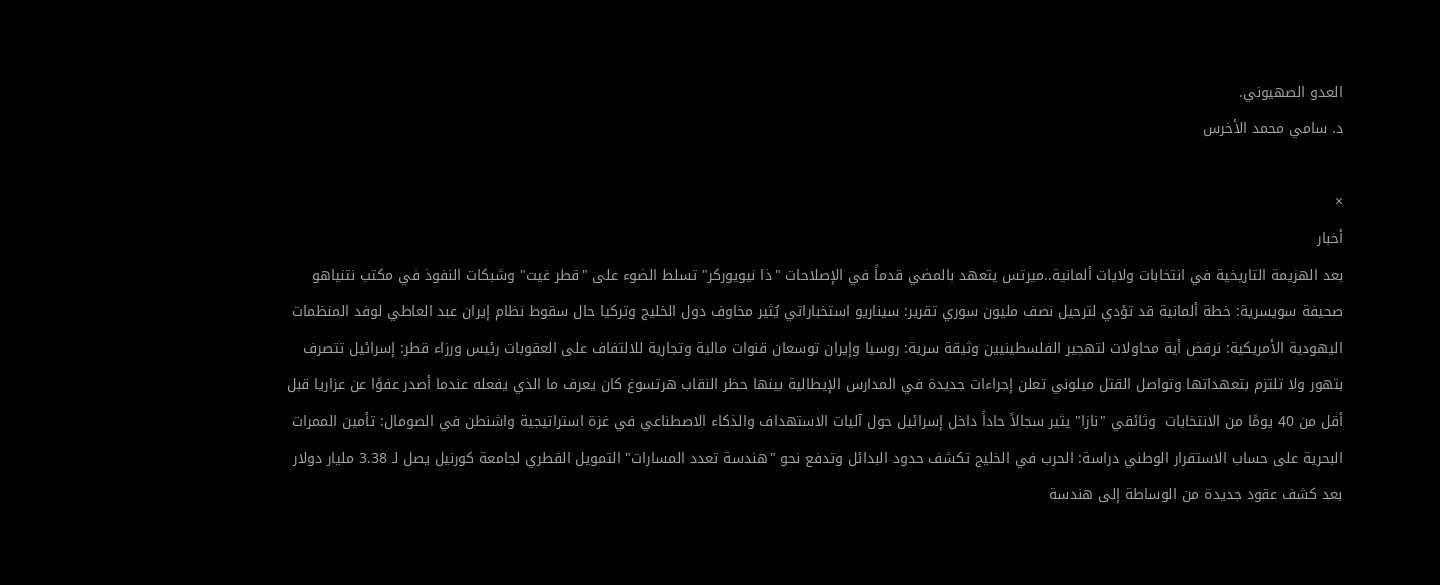العدو الصهيوني.
د. سامي محمد الأخرس

×
أخبار
بعد الهزيمة التاريخية في انتخابات ولايات ألمانية..ميرتس يتعهد بالمضي قدماً في الإصلاحات "ذا نيويوركر" تسلط الضوء على "قطر غيت" وشبكات النفوذ في مكتب نتنياهو صحيفة سويسرية: خطة ألمانية قد تؤدي لترحيل نصف مليون سوري تقرير: سيناريو استخباراتي يُثير مخاوف دول الخليج وتركيا حال سقوط نظام إيران عبد العاطي لوفد المنظمات اليهودية الأمريكية: نرفض أية محاولات لتهجير الفلسطينيين وثيقة سرية: روسيا وإيران توسعان قنوات مالية وتجارية للالتفاف على العقوبات رئيس ورزاء قطر: إسرائيل تتصرف بتهور ولا تلتزم بتعهداتها وتواصل القتل ميلوني تعلن إجراءات جديدة في المدارس الإيطالية بينها حظر النقاب هرتسوغ كان يعرف ما الذي يفعله عندما أصدر عفوًا عن عزاريا قبل أقل من 40 يومًا من الانتخابات  وثائقي "نازا" يثير سجالاً حاداً داخل إسرائيل حول آليات الاستهداف والذكاء الاصطناعي في غزة استراتيجية واشنطن في الصومال: تأمين الممرات البحرية على حساب الاستقرار الوطني دراسة: الحرب في الخليج تكشف حدود البدائل وتدفع نحو "هندسة تعدد المسارات" التمويل القطري لجامعة كورنيل يصل لـ 3.38 مليار دولار بعد كشف عقود جديدة من الوساطة إلى هندسة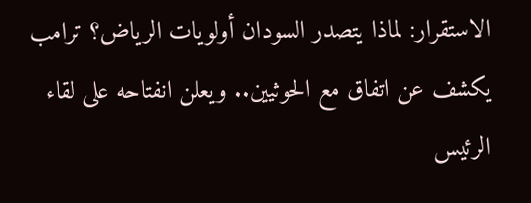الاستقرار: لماذا يتصدر السودان أولويات الرياض؟ ترامب يكشف عن اتفاق مع الحوثيين.. ويعلن انفتاحه على لقاء الرئيس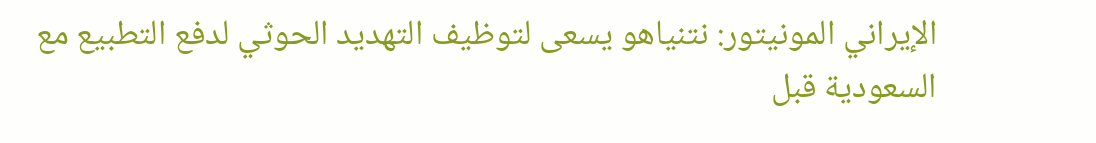الإيراني المونيتور: نتنياهو يسعى لتوظيف التهديد الحوثي لدفع التطبيع مع السعودية قبل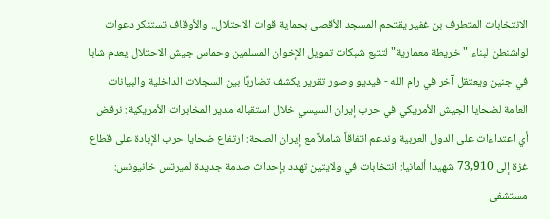الانتخابات المتطرف بن غفير يقتحم المسجد الأقصى بحماية قوات الاحتلال.. والأوقاف تستنكر دعوات لواشنطن لبناء "خريطة معمارية" لتتبع شبكات تمويل الإخوان المسلمين وحماس جيش الاحتلال يعدم شابا في جنين ويعتقل آخر في رام الله - فيديو وصور تقرير يكشف تضاربًا بين السجلات الداخلية والبيانات العامة لضحايا الجيش الأمريكي في حرب إيران السيسي خلال استقباله مدير المخابرات الأمريكية: نرفض أي اعتداءات على الدول العربية وندعم اتفاقاً شاملاً مع إيران الصحة: ارتفاع ضحايا حرب الإبادة على قطاع غزة إلى 73,910 شهيدا ألمانيا: انتخابات في ولايتين تهدد بإحداث صدمة جديدة لميرتس خانيونس: مستشفى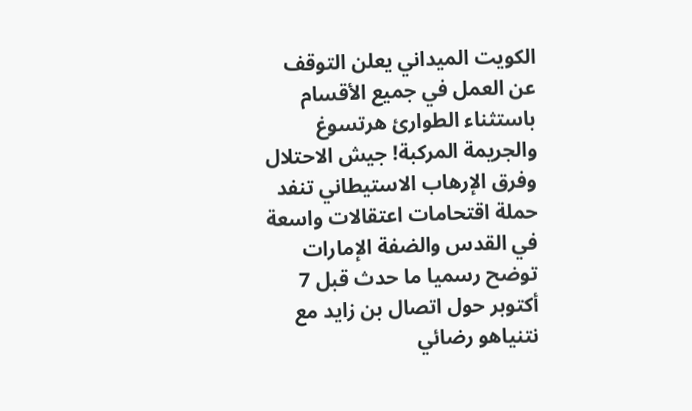الكويت الميداني يعلن التوقف عن العمل في جميع الأقسام باستثناء الطوارئ هرتسوغ والجريمة المركبة! جيش الاحتلال وفرق الإرهاب الاستيطاني تنفد حملة اقتحامات اعتقالات واسعة في القدس والضفة الإمارات توضح رسميا ما حدث قبل 7 أكتوبر حول اتصال بن زايد مع نتنياهو رضائي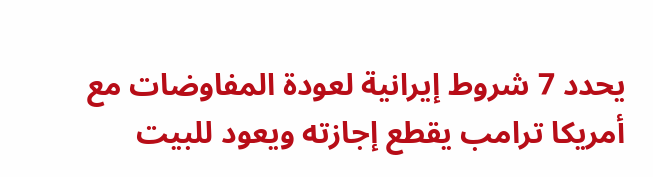يحدد 7 شروط إيرانية لعودة المفاوضات مع أمريكا ترامب يقطع إجازته ويعود للبيت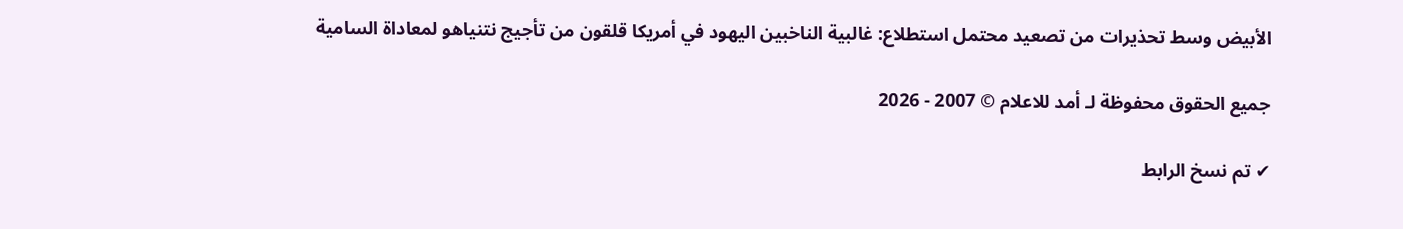الأبيض وسط تحذيرات من تصعيد محتمل استطلاع: غالبية الناخبين اليهود في أمريكا قلقون من تأجيج نتنياهو لمعاداة السامية

جميع الحقوق محفوظة لـ أمد للاعلام © 2007 - 2026

✔ تم نسخ الرابط